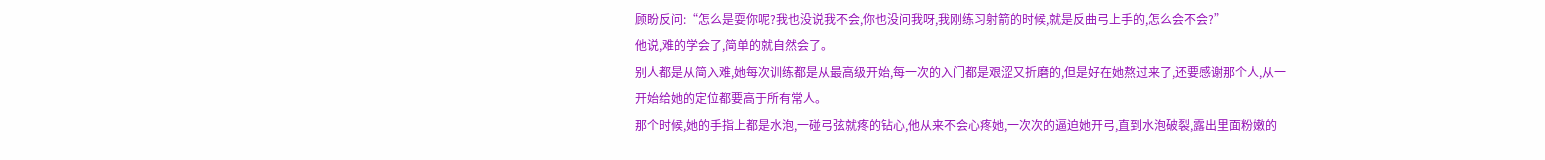顾盼反问:“怎么是耍你呢?我也没说我不会,你也没问我呀,我刚练习射箭的时候,就是反曲弓上手的,怎么会不会?”
他说,难的学会了,简单的就自然会了。
别人都是从简入难,她每次训练都是从最高级开始,每一次的入门都是艰涩又折磨的,但是好在她熬过来了,还要感谢那个人,从一开始给她的定位都要高于所有常人。
那个时候,她的手指上都是水泡,一碰弓弦就疼的钻心,他从来不会心疼她,一次次的逼迫她开弓,直到水泡破裂,露出里面粉嫩的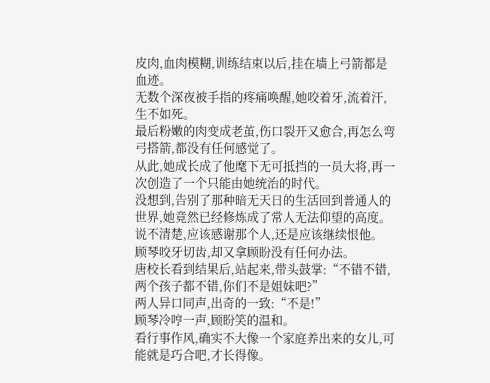皮肉,血肉模糊,训练结束以后,挂在墙上弓箭都是血迹。
无数个深夜被手指的疼痛唤醒,她咬着牙,流着汗,生不如死。
最后粉嫩的肉变成老茧,伤口裂开又愈合,再怎么弯弓搭箭,都没有任何感觉了。
从此,她成长成了他麾下无可抵挡的一员大将,再一次创造了一个只能由她统治的时代。
没想到,告别了那种暗无天日的生活回到普通人的世界,她竟然已经修炼成了常人无法仰望的高度。
说不清楚,应该感谢那个人,还是应该继续恨他。
顾琴咬牙切齿,却又拿顾盼没有任何办法。
唐校长看到结果后,站起来,带头鼓掌:“不错不错,两个孩子都不错,你们不是姐妹吧?”
两人异口同声,出奇的一致:“不是!”
顾琴冷哼一声,顾盼笑的温和。
看行事作风,确实不大像一个家庭养出来的女儿,可能就是巧合吧,才长得像。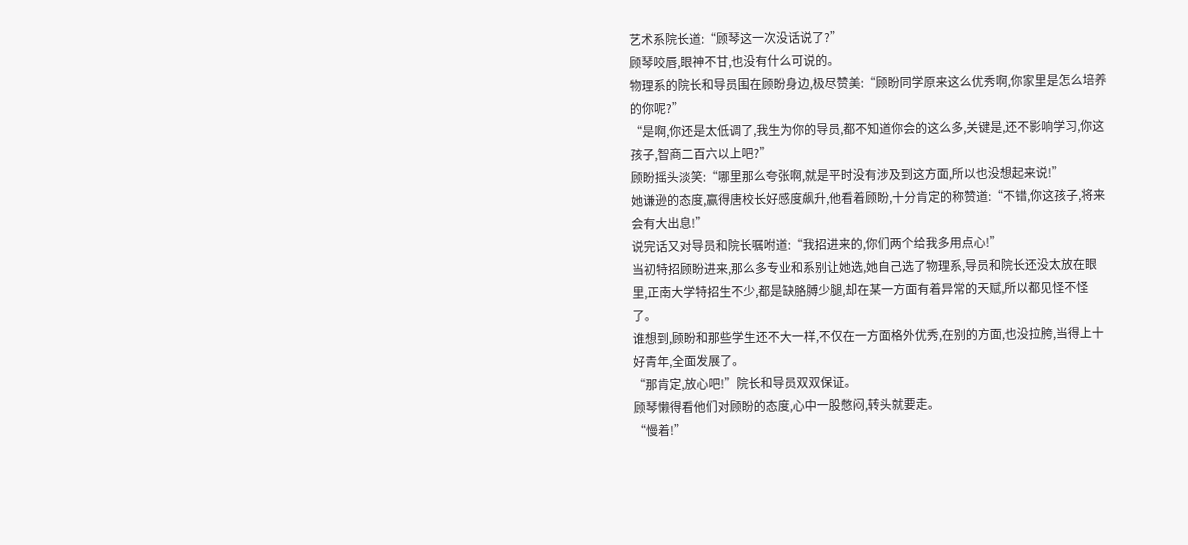艺术系院长道:“顾琴这一次没话说了?”
顾琴咬唇,眼神不甘,也没有什么可说的。
物理系的院长和导员围在顾盼身边,极尽赞美:“顾盼同学原来这么优秀啊,你家里是怎么培养的你呢?”
“是啊,你还是太低调了,我生为你的导员,都不知道你会的这么多,关键是,还不影响学习,你这孩子,智商二百六以上吧?”
顾盼摇头淡笑:“哪里那么夸张啊,就是平时没有涉及到这方面,所以也没想起来说!”
她谦逊的态度,赢得唐校长好感度飙升,他看着顾盼,十分肯定的称赞道:“不错,你这孩子,将来会有大出息!”
说完话又对导员和院长嘱咐道:“我招进来的,你们两个给我多用点心!”
当初特招顾盼进来,那么多专业和系别让她选,她自己选了物理系,导员和院长还没太放在眼里,正南大学特招生不少,都是缺胳膊少腿,却在某一方面有着异常的天赋,所以都见怪不怪了。
谁想到,顾盼和那些学生还不大一样,不仅在一方面格外优秀,在别的方面,也没拉胯,当得上十好青年,全面发展了。
“那肯定,放心吧!”院长和导员双双保证。
顾琴懒得看他们对顾盼的态度,心中一股憋闷,转头就要走。
“慢着!”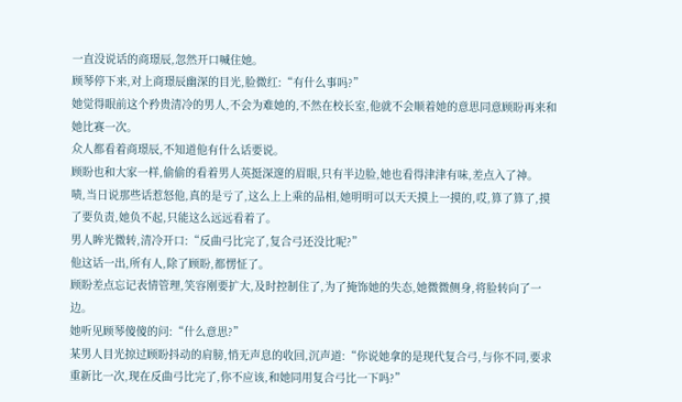一直没说话的商璟辰,忽然开口喊住她。
顾琴停下来,对上商璟辰幽深的目光,脸微红:“有什么事吗?”
她觉得眼前这个矜贵清冷的男人,不会为难她的,不然在校长室,他就不会顺着她的意思同意顾盼再来和她比赛一次。
众人都看着商璟辰,不知道他有什么话要说。
顾盼也和大家一样,偷偷的看着男人英挺深邃的眉眼,只有半边脸,她也看得津津有味,差点入了神。
啧,当日说那些话惹怒他,真的是亏了,这么上上乘的品相,她明明可以天天摸上一摸的,哎,算了算了,摸了要负责,她负不起,只能这么远远看着了。
男人眸光微转,清冷开口:“反曲弓比完了,复合弓还没比呢?”
他这话一出,所有人,除了顾盼,都愣怔了。
顾盼差点忘记表情管理,笑容刚要扩大,及时控制住了,为了掩饰她的失态,她微微侧身,将脸转向了一边。
她听见顾琴傻傻的问:“什么意思?”
某男人目光掠过顾盼抖动的肩膀,悄无声息的收回,沉声道:“你说她拿的是现代复合弓,与你不同,要求重新比一次,现在反曲弓比完了,你不应该,和她同用复合弓比一下吗?”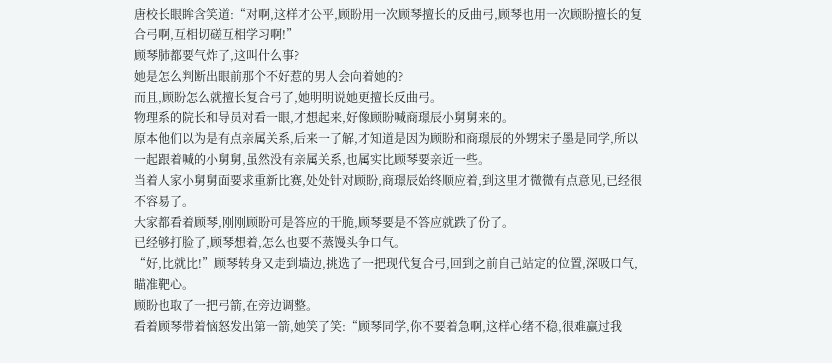唐校长眼眸含笑道:“对啊,这样才公平,顾盼用一次顾琴擅长的反曲弓,顾琴也用一次顾盼擅长的复合弓啊,互相切磋互相学习啊!”
顾琴肺都要气炸了,这叫什么事?
她是怎么判断出眼前那个不好惹的男人会向着她的?
而且,顾盼怎么就擅长复合弓了,她明明说她更擅长反曲弓。
物理系的院长和导员对看一眼,才想起来,好像顾盼喊商璟辰小舅舅来的。
原本他们以为是有点亲属关系,后来一了解,才知道是因为顾盼和商璟辰的外甥宋子墨是同学,所以一起跟着喊的小舅舅,虽然没有亲属关系,也属实比顾琴要亲近一些。
当着人家小舅舅面要求重新比赛,处处针对顾盼,商璟辰始终顺应着,到这里才微微有点意见,已经很不容易了。
大家都看着顾琴,刚刚顾盼可是答应的干脆,顾琴要是不答应就跌了份了。
已经够打脸了,顾琴想着,怎么也要不蒸馒头争口气。
“好,比就比!”顾琴转身又走到墙边,挑选了一把现代复合弓,回到之前自己站定的位置,深吸口气,瞄准靶心。
顾盼也取了一把弓箭,在旁边调整。
看着顾琴带着恼怒发出第一箭,她笑了笑:“顾琴同学,你不要着急啊,这样心绪不稳,很难赢过我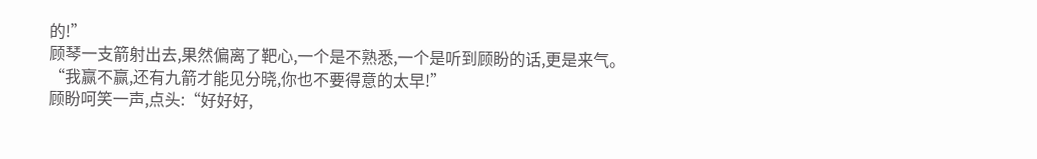的!”
顾琴一支箭射出去,果然偏离了靶心,一个是不熟悉,一个是听到顾盼的话,更是来气。
“我赢不赢,还有九箭才能见分晓,你也不要得意的太早!”
顾盼呵笑一声,点头:“好好好,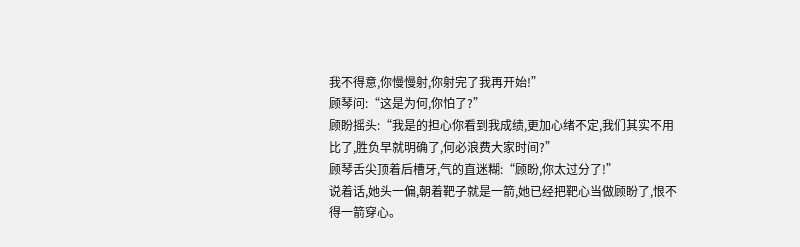我不得意,你慢慢射,你射完了我再开始!”
顾琴问:“这是为何,你怕了?”
顾盼摇头:“我是的担心你看到我成绩,更加心绪不定,我们其实不用比了,胜负早就明确了,何必浪费大家时间?”
顾琴舌尖顶着后槽牙,气的直迷糊:“顾盼,你太过分了!”
说着话,她头一偏,朝着靶子就是一箭,她已经把靶心当做顾盼了,恨不得一箭穿心。